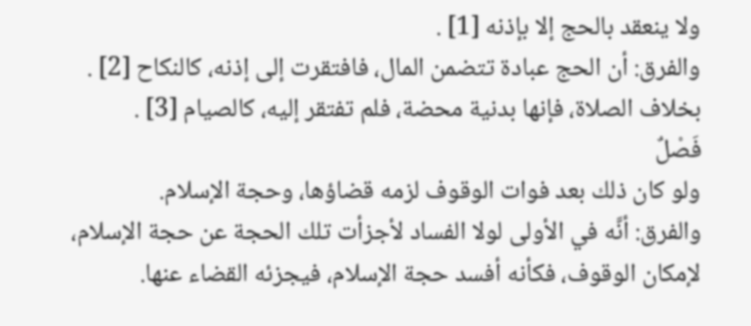ولا ينعقد بالحج إلا بإذنه [1] .
والفرق: أن الحج عبادة تتضمن المال، فافتقرت إلى إذنه، كالنكاح [2] .
بخلاف الصلاة، فإنها بدنية محضة، فلم تفتقر إليه، كالصيام [3] .
فَصْلٌ
ولو كان ذلك بعد فوات الوقوف لزمه قضاؤها، وحجة الإسلام.
والفرق: أنَّه في الأولى لولا الفساد لأجزأت تلك الحجة عن حجة الإسلام، لإمكان الوقوف، فكأنه أفسد حجة الإسلام، فيجزئه القضاء عنها.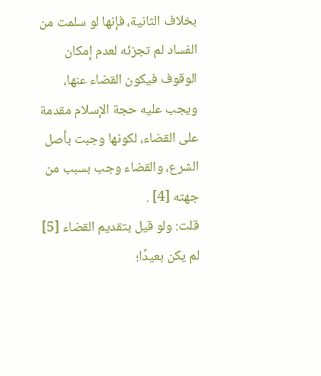بخلاف الثانية، فإنها لو سلمت من الفساد لم تجزئه لعدم إمكان الوقوف فيكون القضاء عنها، ويجب عليه حجة الإسلام مقدمة على القضاء، لكونها وجبت بأصل الشرع، والقضاء وجب بسبب من جهته [4] .
قلت: ولو قيل بتقديم القضاء [5] لم يكن بعيدًا؛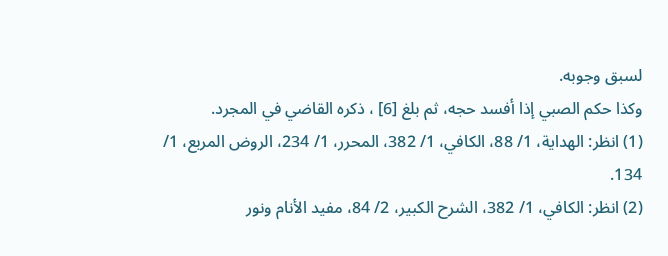لسبق وجوبه.
وكذا حكم الصبي إذا أفسد حجه، ثم بلغ [6] ، ذكره القاضي في المجرد.
(1) انظر: الهداية، 1/ 88، الكافي، 1/ 382، المحرر، 1/ 234، الروض المربع، 1/ 134.
(2) انظر: الكافي، 1/ 382، الشرح الكبير، 2/ 84، مفيد الأنام ونور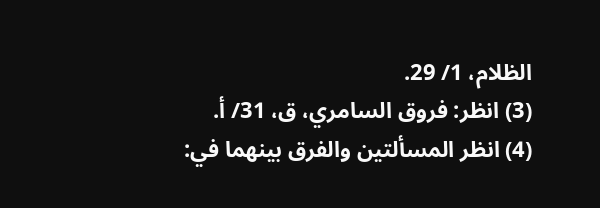الظلام، 1/ 29.
(3) انظر: فروق السامري، ق، 31/ أ.
(4) انظر المسألتين والفرق بينهما في: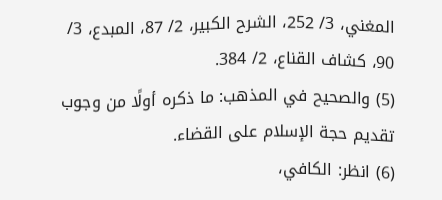المغني، 3/ 252، الشرح الكبير، 2/ 87، المبدع، 3/ 90، كشاف القناع، 2/ 384.
(5) والصحيح في المذهب: ما ذكره أولًا من وجوب تقديم حجة الإسلام على القضاء.
(6) انظر: الكافي،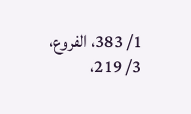1/ 383، الفروع، 3/ 219،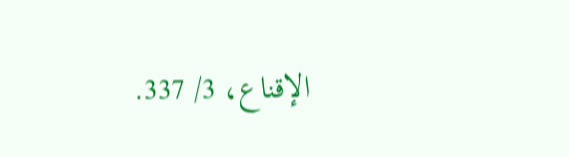الإقناع، 3/ 337.